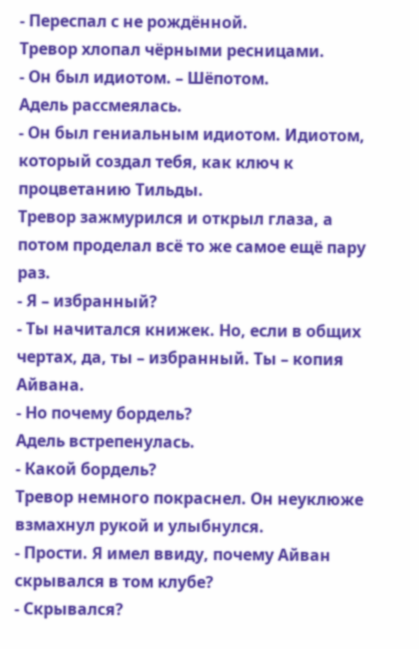- Переспал с не рождённой.
Тревор хлопал чёрными ресницами.
- Он был идиотом. – Шёпотом.
Адель рассмеялась.
- Он был гениальным идиотом. Идиотом, который создал тебя, как ключ к процветанию Тильды.
Тревор зажмурился и открыл глаза, а потом проделал всё то же самое ещё пару раз.
- Я – избранный?
- Ты начитался книжек. Но, если в общих чертах, да, ты – избранный. Ты – копия Айвана.
- Но почему бордель?
Адель встрепенулась.
- Какой бордель?
Тревор немного покраснел. Он неуклюже взмахнул рукой и улыбнулся.
- Прости. Я имел ввиду, почему Айван скрывался в том клубе?
- Скрывался?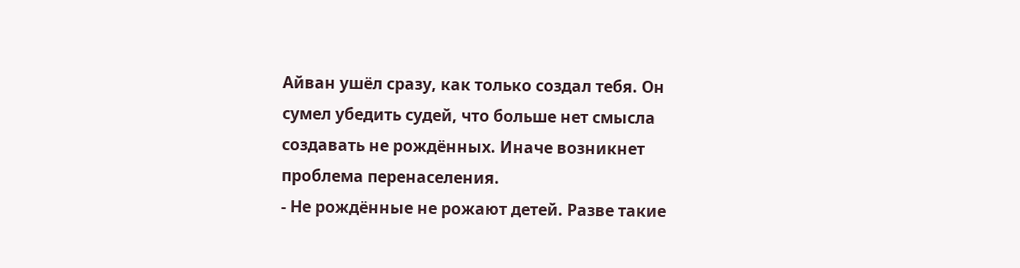Айван ушёл сразу, как только создал тебя. Он сумел убедить судей, что больше нет смысла создавать не рождённых. Иначе возникнет проблема перенаселения.
- Не рождённые не рожают детей. Разве такие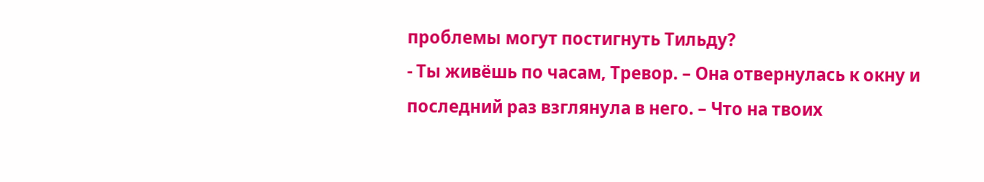проблемы могут постигнуть Тильду?
- Ты живёшь по часам, Тревор. – Она отвернулась к окну и последний раз взглянула в него. – Что на твоих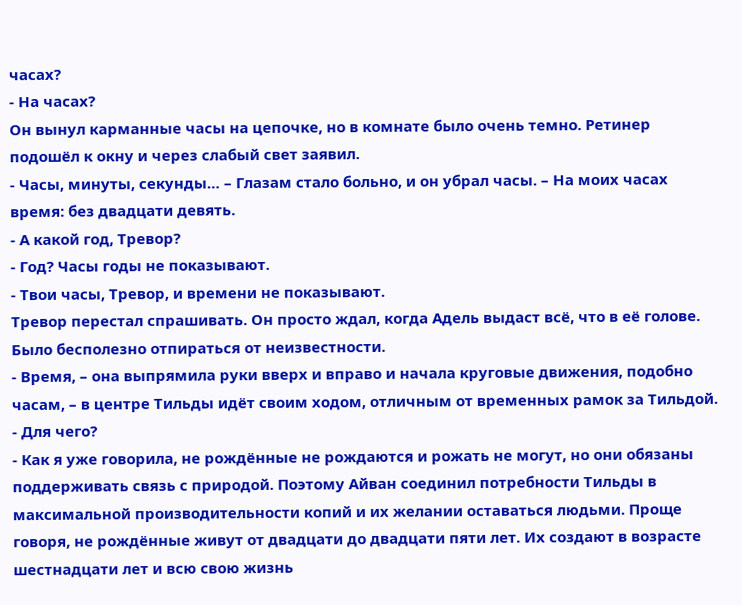часах?
- На часах?
Он вынул карманные часы на цепочке, но в комнате было очень темно. Ретинер подошёл к окну и через слабый свет заявил.
- Часы, минуты, секунды… – Глазам стало больно, и он убрал часы. – На моих часах время: без двадцати девять.
- А какой год, Тревор?
- Год? Часы годы не показывают.
- Твои часы, Тревор, и времени не показывают.
Тревор перестал спрашивать. Он просто ждал, когда Адель выдаст всё, что в её голове. Было бесполезно отпираться от неизвестности.
- Время, – она выпрямила руки вверх и вправо и начала круговые движения, подобно часам, – в центре Тильды идёт своим ходом, отличным от временных рамок за Тильдой.
- Для чего?
- Как я уже говорила, не рождённые не рождаются и рожать не могут, но они обязаны поддерживать связь с природой. Поэтому Айван соединил потребности Тильды в максимальной производительности копий и их желании оставаться людьми. Проще говоря, не рождённые живут от двадцати до двадцати пяти лет. Их создают в возрасте шестнадцати лет и всю свою жизнь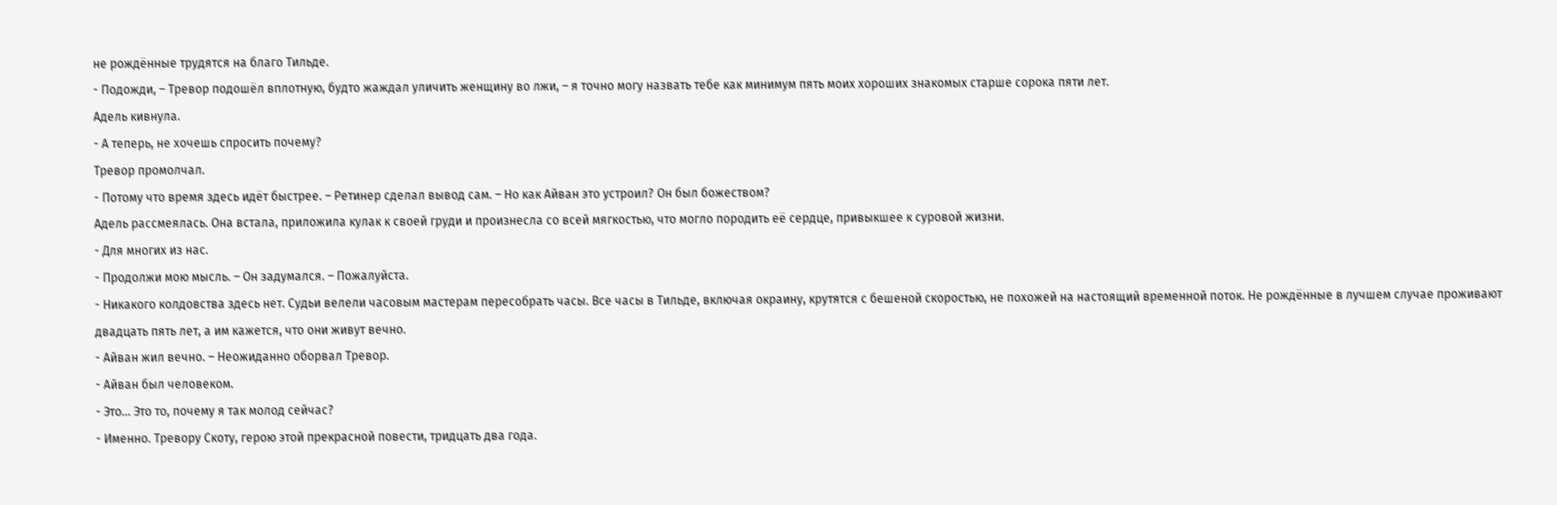не рождённые трудятся на благо Тильде.
- Подожди, – Тревор подошёл вплотную, будто жаждал уличить женщину во лжи, – я точно могу назвать тебе как минимум пять моих хороших знакомых старше сорока пяти лет.
Адель кивнула.
- А теперь, не хочешь спросить почему?
Тревор промолчал.
- Потому что время здесь идёт быстрее. – Ретинер сделал вывод сам. – Но как Айван это устроил? Он был божеством?
Адель рассмеялась. Она встала, приложила кулак к своей груди и произнесла со всей мягкостью, что могло породить её сердце, привыкшее к суровой жизни.
- Для многих из нас.
- Продолжи мою мысль. – Он задумался. – Пожалуйста.
- Никакого колдовства здесь нет. Судьи велели часовым мастерам пересобрать часы. Все часы в Тильде, включая окраину, крутятся с бешеной скоростью, не похожей на настоящий временной поток. Не рождённые в лучшем случае проживают двадцать пять лет, а им кажется, что они живут вечно.
- Айван жил вечно. – Неожиданно оборвал Тревор.
- Айван был человеком.
- Это… Это то, почему я так молод сейчас?
- Именно. Тревору Скоту, герою этой прекрасной повести, тридцать два года.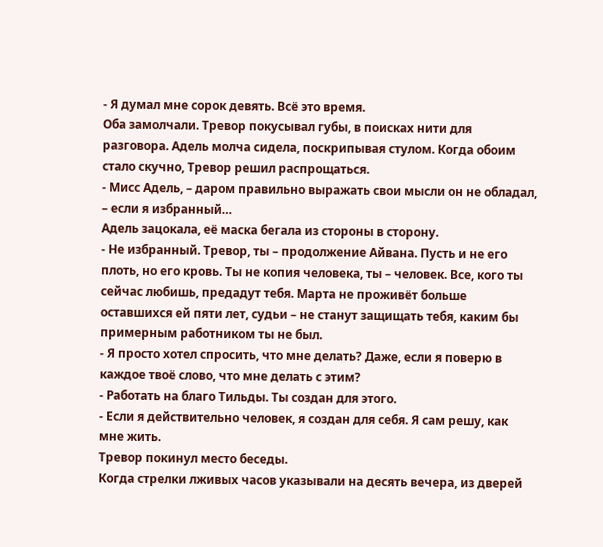- Я думал мне сорок девять. Всё это время.
Оба замолчали. Тревор покусывал губы, в поисках нити для разговора. Адель молча сидела, поскрипывая стулом. Когда обоим стало скучно, Тревор решил распрощаться.
- Мисс Адель, – даром правильно выражать свои мысли он не обладал, – если я избранный…
Адель зацокала, её маска бегала из стороны в сторону.
- Не избранный. Тревор, ты – продолжение Айвана. Пусть и не его плоть, но его кровь. Ты не копия человека, ты – человек. Все, кого ты сейчас любишь, предадут тебя. Марта не проживёт больше оставшихся ей пяти лет, судьи – не станут защищать тебя, каким бы примерным работником ты не был.
- Я просто хотел спросить, что мне делать? Даже, если я поверю в каждое твоё слово, что мне делать с этим?
- Работать на благо Тильды. Ты создан для этого.
- Если я действительно человек, я создан для себя. Я сам решу, как мне жить.
Тревор покинул место беседы.
Когда стрелки лживых часов указывали на десять вечера, из дверей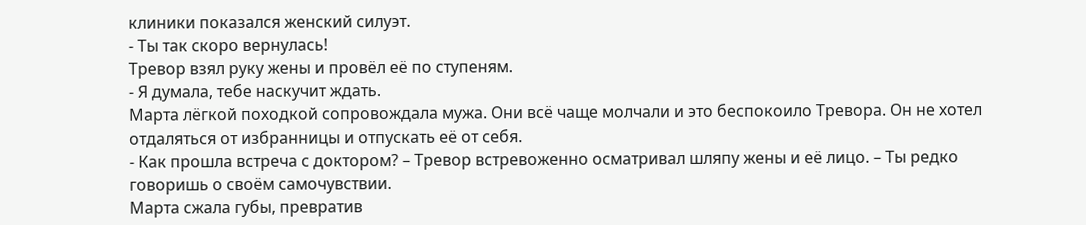клиники показался женский силуэт.
- Ты так скоро вернулась!
Тревор взял руку жены и провёл её по ступеням.
- Я думала, тебе наскучит ждать.
Марта лёгкой походкой сопровождала мужа. Они всё чаще молчали и это беспокоило Тревора. Он не хотел отдаляться от избранницы и отпускать её от себя.
- Как прошла встреча с доктором? – Тревор встревоженно осматривал шляпу жены и её лицо. – Ты редко говоришь о своём самочувствии.
Марта сжала губы, превратив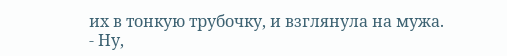их в тонкую трубочку, и взглянула на мужа.
- Ну,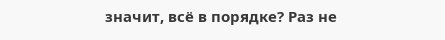значит, всё в порядке? Раз не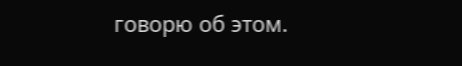говорю об этом.